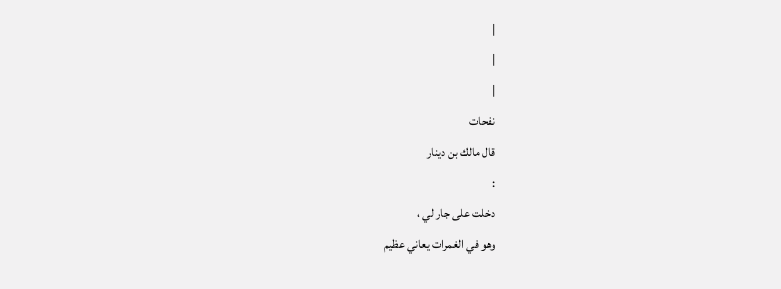|
|
|
نفحات
قال مالك بن دينار
:
دخلت على جار لي ،
وهو في الغمرات يعاني عظيم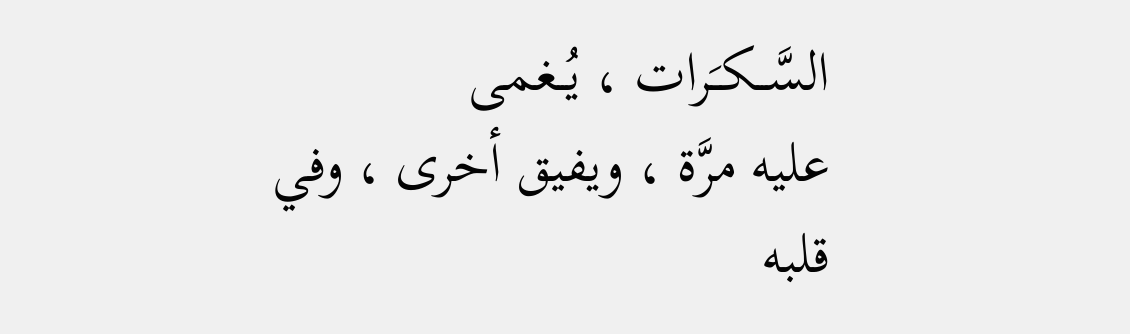السَّــكـَرات ، يُــغمى
عليه مرَّة ، ويفيق أخرى ، وفي قلبه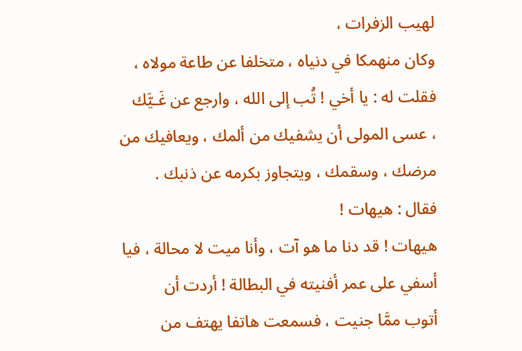لهيب الزفرات ،
وكان منهمكا في دنياه ، متخلفا عن طاعة مولاه ،
فقلت له : يا أخي ! تُب إلى الله ، وارجع عن غَـيَّك
، عسى المولى أن يشفيك من ألمك ، ويعافيك من
مرضك ، وسقمك ، ويتجاوز بكرمه عن ذنبك .
فقال : هيهات !
هيهات ! قد دنا ما هو آت ، وأنا ميت لا محالة ، فيا
أسفي على عمر أفنيته في البطالة ! أردت أن
أتوب ممَّا جنيت ، فسمعت هاتفا يهتف من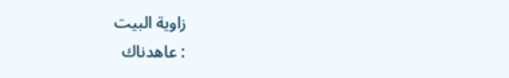زاوية البيت
: عاهدناك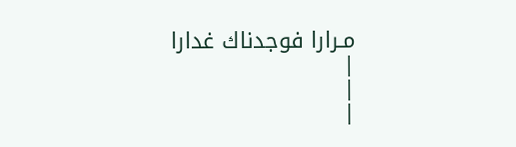مـرارا فوجدناك غدارا
|
|
|